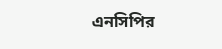এনসিপির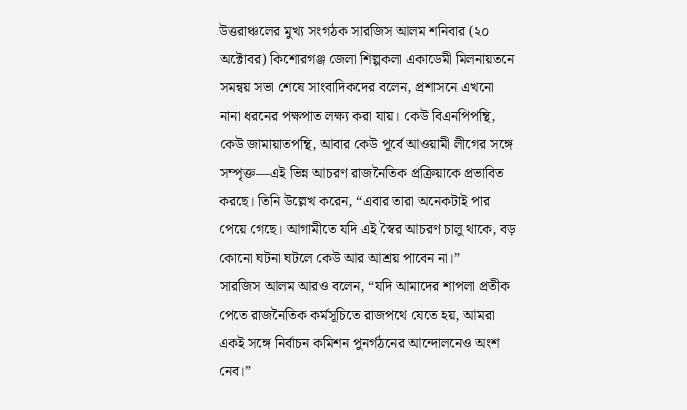উত্তরাঞ্চলের মুখ্য সংগঠক সারজিস আলম শনিবার (২০ অক্টোবর) কিশোরগঞ্জ জেলা শিল্পকলা একাডেমী মিলনায়তনে সমন্বয় সভা শেষে সাংবাদিকদের বলেন, প্রশাসনে এখনো নানা ধরনের পক্ষপাত লক্ষ্য করা যায়। কেউ বিএনপিপন্থি, কেউ জামায়াতপন্থি, আবার কেউ পূর্বে আওয়ামী লীগের সঙ্গে সম্পৃক্ত—এই ভিন্ন আচরণ রাজনৈতিক প্রক্রিয়াকে প্রভাবিত করছে। তিনি উল্লেখ করেন, “এবার তারা অনেকটাই পার পেয়ে গেছে। আগামীতে যদি এই স্বৈর আচরণ চালু থাকে, বড় কোনো ঘটনা ঘটলে কেউ আর আশ্রয় পাবেন না।”
সারজিস আলম আরও বলেন, “যদি আমাদের শাপলা প্রতীক পেতে রাজনৈতিক কর্মসূচিতে রাজপথে যেতে হয়, আমরা একই সঙ্গে নির্বাচন কমিশন পুনর্গঠনের আন্দোলনেও অংশ নেব।”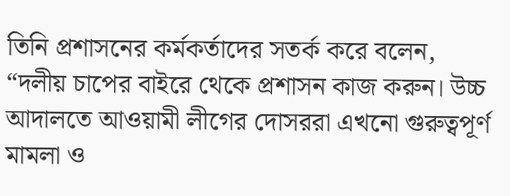তিনি প্রশাসনের কর্মকর্তাদের সতর্ক করে বলেন, “দলীয় চাপের বাইরে থেকে প্রশাসন কাজ করুন। উচ্চ আদালতে আওয়ামী লীগের দোসররা এখনো গুরুত্বপূর্ণ মামলা ও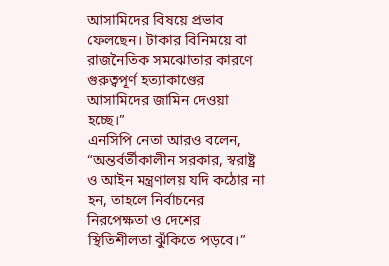আসামিদের বিষয়ে প্রভাব ফেলছেন। টাকার বিনিময়ে বা রাজনৈতিক সমঝোতার কারণে গুরুত্বপূর্ণ হত্যাকাণ্ডের আসামিদের জামিন দেওয়া হচ্ছে।”
এনসিপি নেতা আরও বলেন, “অন্তর্বর্তীকালীন সরকার, স্বরাষ্ট্র ও আইন মন্ত্রণালয় যদি কঠোর না হন, তাহলে নির্বাচনের নিরপেক্ষতা ও দেশের স্থিতিশীলতা ঝুঁকিতে পড়বে।”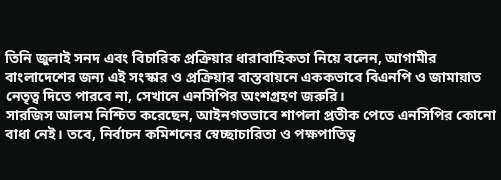তিনি জুলাই সনদ এবং বিচারিক প্রক্রিয়ার ধারাবাহিকতা নিয়ে বলেন, আগামীর বাংলাদেশের জন্য এই সংস্কার ও প্রক্রিয়ার বাস্তবায়নে এককভাবে বিএনপি ও জামায়াত নেতৃত্ব দিতে পারবে না, সেখানে এনসিপির অংশগ্রহণ জরুরি।
সারজিস আলম নিশ্চিত করেছেন, আইনগতভাবে শাপলা প্রতীক পেতে এনসিপির কোনো বাধা নেই। তবে, নির্বাচন কমিশনের স্বেচ্ছাচারিতা ও পক্ষপাতিত্ব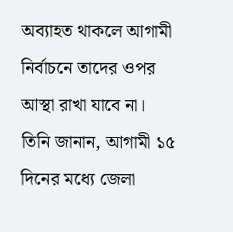অব্যাহত থাকলে আগামী নির্বাচনে তাদের ওপর আস্থা রাখা যাবে না।
তিনি জানান, আগামী ১৫ দিনের মধ্যে জেলা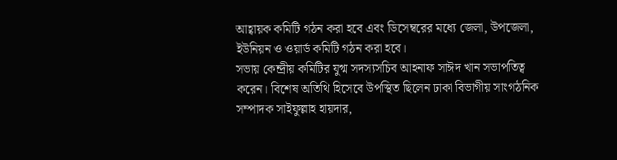আহ্বায়ক কমিটি গঠন করা হবে এবং ডিসেম্বরের মধ্যে জেলা, উপজেলা, ইউনিয়ন ও ওয়ার্ড কমিটি গঠন করা হবে।
সভায় কেন্দ্রীয় কমিটির যুগ্ম সদস্যসচিব আহনাফ সাঈদ খান সভাপতিত্ব করেন। বিশেষ অতিথি হিসেবে উপস্থিত ছিলেন ঢাকা বিভাগীয় সাংগঠনিক সম্পাদক সাইফুল্লাহ হায়দার,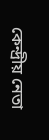কেন্দ্রীয় নেতা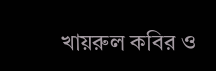খায়রুল কবির ও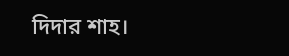দিদার শাহ।